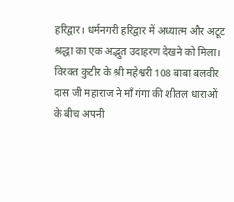हरिद्वार। धर्मनगरी हरिद्वार में अध्यात्म और अटूट श्रद्धा का एक अद्भुत उदाहरण देखने को मिला। विरक्त कुटीर के श्री महेश्वरी 108 बाबा बलवीर दास जी महाराज ने माँ गंगा की शीतल धाराओं के बीच अपनी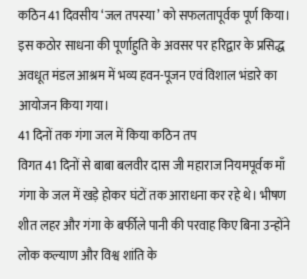कठिन 41 दिवसीय ‘जल तपस्या’ को सफलतापूर्वक पूर्ण किया। इस कठोर साधना की पूर्णाहुति के अवसर पर हरिद्वार के प्रसिद्ध अवधूत मंडल आश्रम में भव्य हवन-पूजन एवं विशाल भंडारे का आयोजन किया गया।
41 दिनों तक गंगा जल में किया कठिन तप
विगत 41 दिनों से बाबा बलवीर दास जी महाराज नियमपूर्वक माँ गंगा के जल में खड़े होकर घंटों तक आराधना कर रहे थे। भीषण शीत लहर और गंगा के बर्फीले पानी की परवाह किए बिना उन्होंने लोक कल्याण और विश्व शांति के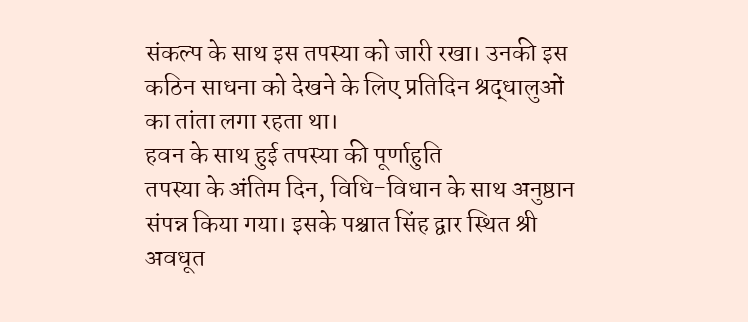संकल्प के साथ इस तपस्या को जारी रखा। उनकी इस कठिन साधना को देखने के लिए प्रतिदिन श्रद्धालुओं का तांता लगा रहता था।
हवन के साथ हुई तपस्या की पूर्णाहुति
तपस्या के अंतिम दिन, विधि-विधान के साथ अनुष्ठान संपन्न किया गया। इसके पश्चात सिंह द्वार स्थित श्री अवधूत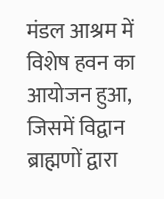मंडल आश्रम में विशेष हवन का आयोजन हुआ, जिसमें विद्वान ब्राह्मणों द्वारा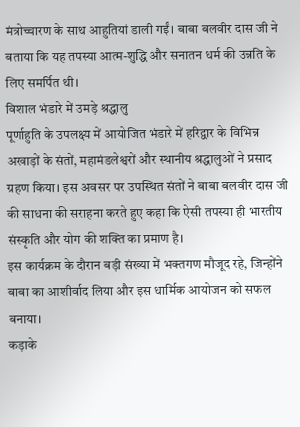मंत्रोच्चारण के साथ आहुतियां डाली गईं। बाबा बलवीर दास जी ने बताया कि यह तपस्या आत्म-शुद्धि और सनातन धर्म की उन्नति के लिए समर्पित थी।
विशाल भंडारे में उमड़े श्रद्धालु
पूर्णाहुति के उपलक्ष्य में आयोजित भंडारे में हरिद्वार के विभिन्न अखाड़ों के संतों, महामंडलेश्वरों और स्थानीय श्रद्धालुओं ने प्रसाद ग्रहण किया। इस अवसर पर उपस्थित संतों ने बाबा बलवीर दास जी की साधना की सराहना करते हुए कहा कि ऐसी तपस्या ही भारतीय संस्कृति और योग की शक्ति का प्रमाण है।
इस कार्यक्रम के दौरान बड़ी संख्या में भक्तगण मौजूद रहे, जिन्होंने बाबा का आशीर्वाद लिया और इस धार्मिक आयोजन को सफल बनाया।
कड़ाके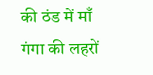की ठंड में माँ गंगा की लहरों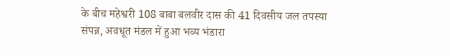के बीच महेश्वरी 108 बाबा बलवीर दास की 41 दिवसीय जल तपस्या संपन्न, अवधूत मंडल में हुआ भव्य भंडारा